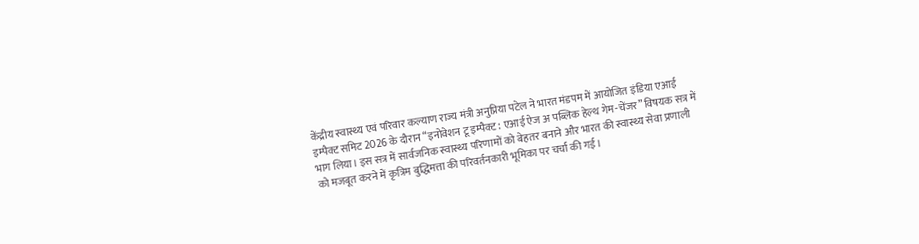केंद्रीय स्वास्थ्य एवं परिवार कल्याण राज्य मंत्री अनुप्रिया पटेल ने भारत मंडपम में आयोजित इंडिया एआई इम्पैक्ट समिट 2026 के दौरान “इनोवेशन टू इम्पैक्ट: एआई ऐज अ पब्लिक हेल्थ गेम-चेंजर” विषयक सत्र में भाग लिया। इस सत्र में सार्वजनिक स्वास्थ्य परिणामों को बेहतर बनाने और भारत की स्वास्थ्य सेवा प्रणाली को मजबूत करने में कृत्रिम बुद्धिमत्ता की परिवर्तनकारी भूमिका पर चर्चा की गई।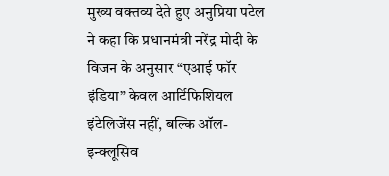मुख्य वक्तव्य देते हुए अनुप्रिया पटेल ने कहा कि प्रधानमंत्री नरेंद्र मोदी के विजन के अनुसार “एआई फॉर इंडिया” केवल आर्टिफिशियल इंटेलिजेंस नहीं, बल्कि ऑल-इन्क्लूसिव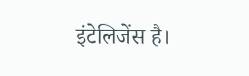इंटेलिजेंस है।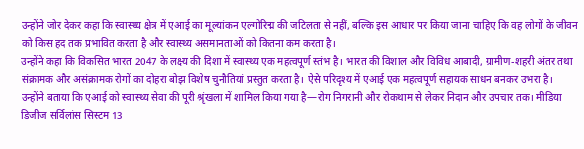उन्होंने जोर देकर कहा कि स्वास्थ्य क्षेत्र में एआई का मूल्यांकन एल्गोरिद्म की जटिलता से नहीं, बल्कि इस आधार पर किया जाना चाहिए कि वह लोगों के जीवन को किस हद तक प्रभावित करता है और स्वास्थ्य असमानताओं को कितना कम करता है।
उन्होंने कहा कि विकसित भारत 2047 के लक्ष्य की दिशा में स्वास्थ्य एक महत्वपूर्ण स्तंभ है। भारत की विशाल और विविध आबादी, ग्रामीण-शहरी अंतर तथा संक्रामक और असंक्रामक रोगों का दोहरा बोझ विशेष चुनौतियां प्रस्तुत करता है। ऐसे परिदृश्य में एआई एक महत्वपूर्ण सहायक साधन बनकर उभरा है।
उन्होंने बताया कि एआई को स्वास्थ्य सेवा की पूरी श्रृंखला में शामिल किया गया है—रोग निगरानी और रोकथाम से लेकर निदान और उपचार तक। मीडिया डिजीज सर्विलांस सिस्टम 13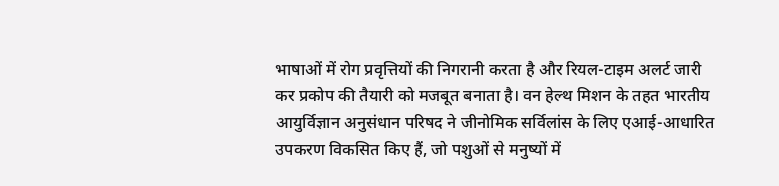भाषाओं में रोग प्रवृत्तियों की निगरानी करता है और रियल-टाइम अलर्ट जारी कर प्रकोप की तैयारी को मजबूत बनाता है। वन हेल्थ मिशन के तहत भारतीय आयुर्विज्ञान अनुसंधान परिषद ने जीनोमिक सर्विलांस के लिए एआई-आधारित उपकरण विकसित किए हैं, जो पशुओं से मनुष्यों में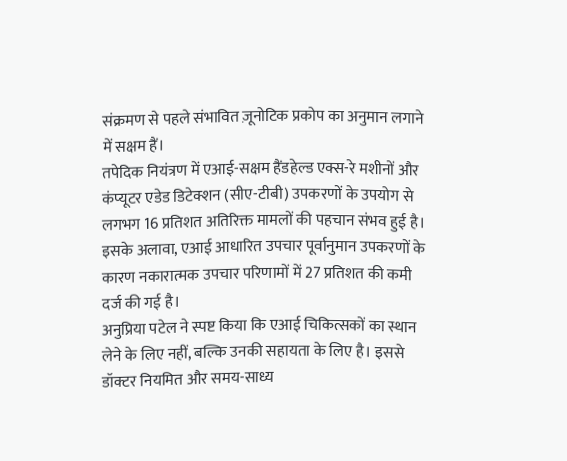संक्रमण से पहले संभावित ज़ूनोटिक प्रकोप का अनुमान लगाने में सक्षम हैं।
तपेदिक नियंत्रण में एआई-सक्षम हैंडहेल्ड एक्स-रे मशीनों और कंप्यूटर एडेड डिटेक्शन (सीए-टीबी) उपकरणों के उपयोग से लगभग 16 प्रतिशत अतिरिक्त मामलों की पहचान संभव हुई है। इसके अलावा, एआई आधारित उपचार पूर्वानुमान उपकरणों के कारण नकारात्मक उपचार परिणामों में 27 प्रतिशत की कमी दर्ज की गई है।
अनुप्रिया पटेल ने स्पष्ट किया कि एआई चिकित्सकों का स्थान लेने के लिए नहीं, बल्कि उनकी सहायता के लिए है। इससे डॉक्टर नियमित और समय-साध्य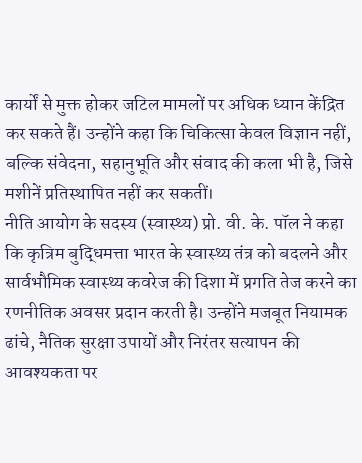कार्यों से मुक्त होकर जटिल मामलों पर अधिक ध्यान केंद्रित कर सकते हैं। उन्होंने कहा कि चिकित्सा केवल विज्ञान नहीं, बल्कि संवेदना, सहानुभूति और संवाद की कला भी है, जिसे मशीनें प्रतिस्थापित नहीं कर सकतीं।
नीति आयोग के सदस्य (स्वास्थ्य) प्रो. वी. के. पॉल ने कहा कि कृत्रिम बुद्धिमत्ता भारत के स्वास्थ्य तंत्र को बदलने और सार्वभौमिक स्वास्थ्य कवरेज की दिशा में प्रगति तेज करने का रणनीतिक अवसर प्रदान करती है। उन्होंने मजबूत नियामक ढांचे, नैतिक सुरक्षा उपायों और निरंतर सत्यापन की आवश्यकता पर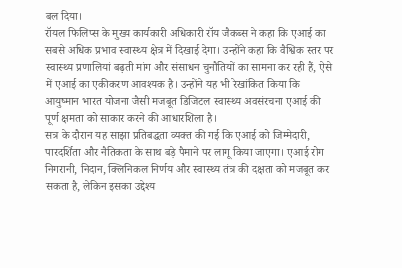बल दिया।
रॉयल फिलिप्स के मुख्य कार्यकारी अधिकारी रॉय जैकब्स ने कहा कि एआई का सबसे अधिक प्रभाव स्वास्थ्य क्षेत्र में दिखाई देगा। उन्होंने कहा कि वैश्विक स्तर पर स्वास्थ्य प्रणालियां बढ़ती मांग और संसाधन चुनौतियों का सामना कर रही हैं, ऐसे में एआई का एकीकरण आवश्यक है। उन्होंने यह भी रेखांकित किया कि आयुष्मान भारत योजना जैसी मजबूत डिजिटल स्वास्थ्य अवसंरचना एआई की पूर्ण क्षमता को साकार करने की आधारशिला है।
सत्र के दौरान यह साझा प्रतिबद्धता व्यक्त की गई कि एआई को जिम्मेदारी, पारदर्शिता और नैतिकता के साथ बड़े पैमाने पर लागू किया जाएगा। एआई रोग निगरानी, निदान, क्लिनिकल निर्णय और स्वास्थ्य तंत्र की दक्षता को मजबूत कर सकता है, लेकिन इसका उद्देश्य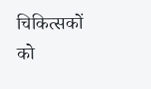चिकित्सकों को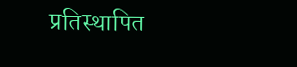प्रतिस्थापित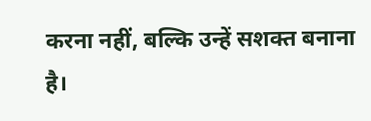करना नहीं, बल्कि उन्हें सशक्त बनाना है।